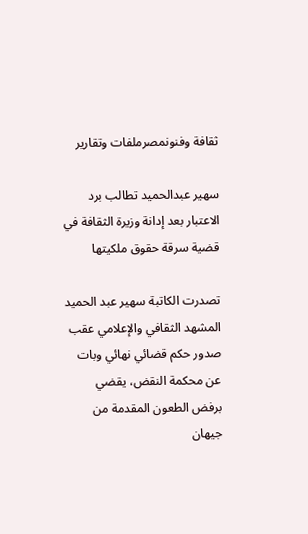ثقافة وفنونمصرملفات وتقارير

سهير عبدالحميد تطالب برد الاعتبار بعد إدانة وزيرة الثقافة في قضية سرقة حقوق ملكيتها

تصدرت الكاتبة سهير عبد الحميد المشهد الثقافي والإعلامي عقب صدور حكم قضائي نهائي وبات عن محكمة النقض، يقضي برفض الطعون المقدمة من جيهان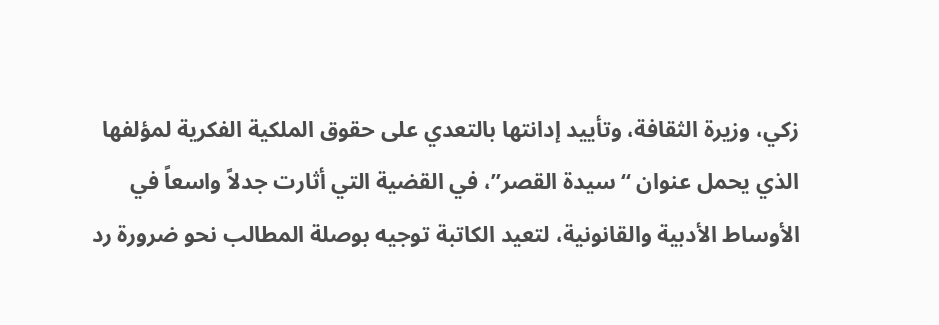زكي، وزيرة الثقافة، وتأييد إدانتها بالتعدي على حقوق الملكية الفكرية لمؤلفها الذي يحمل عنوان “سيدة القصر”، في القضية التي أثارت جدلاً واسعاً في الأوساط الأدبية والقانونية، لتعيد الكاتبة توجيه بوصلة المطالب نحو ضرورة رد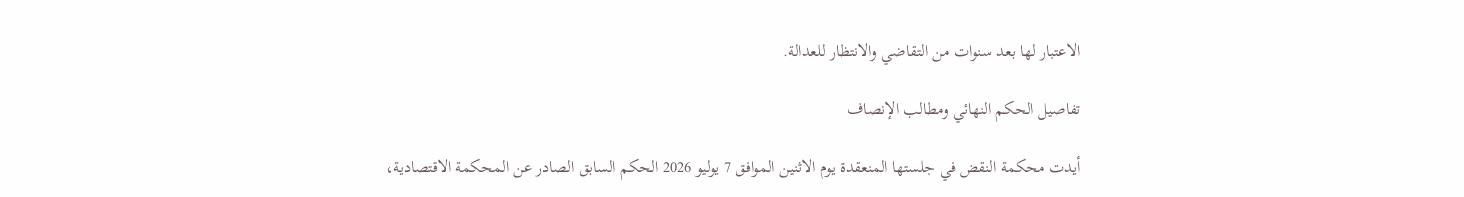الاعتبار لها بعد سنوات من التقاضي والانتظار للعدالة.

تفاصيل الحكم النهائي ومطالب الإنصاف

أيدت محكمة النقض في جلستها المنعقدة يوم الاثنين الموافق 7 يوليو 2026 الحكم السابق الصادر عن المحكمة الاقتصادية،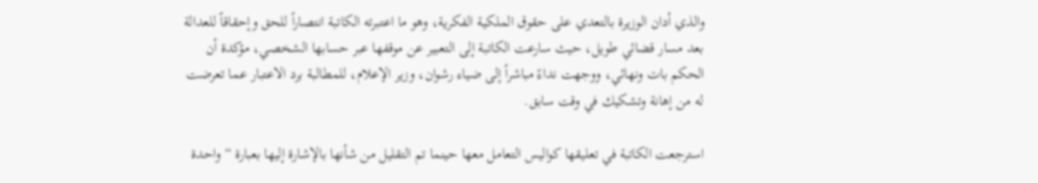والذي أدان الوزيرة بالتعدي على حقوق الملكية الفكرية، وهو ما اعتبرته الكاتبة انتصاراً للحق وإحقاقاً للعدالة بعد مسار قضائي طويل، حيث سارعت الكاتبة إلى التعبير عن موقفها عبر حسابها الشخصي، مؤكدة أن الحكم بات ونهائي، ووجهت نداءً مباشراً إلى ضياء رشوان، وزير الإعلام، للمطالبة برد الاعتبار عما تعرضت له من إهانة وتشكيك في وقت سابق.

استرجعت الكاتبة في تعليقها كواليس التعامل معها حينما تم التقليل من شأنها بالإشارة إليها بعبارة “واحدة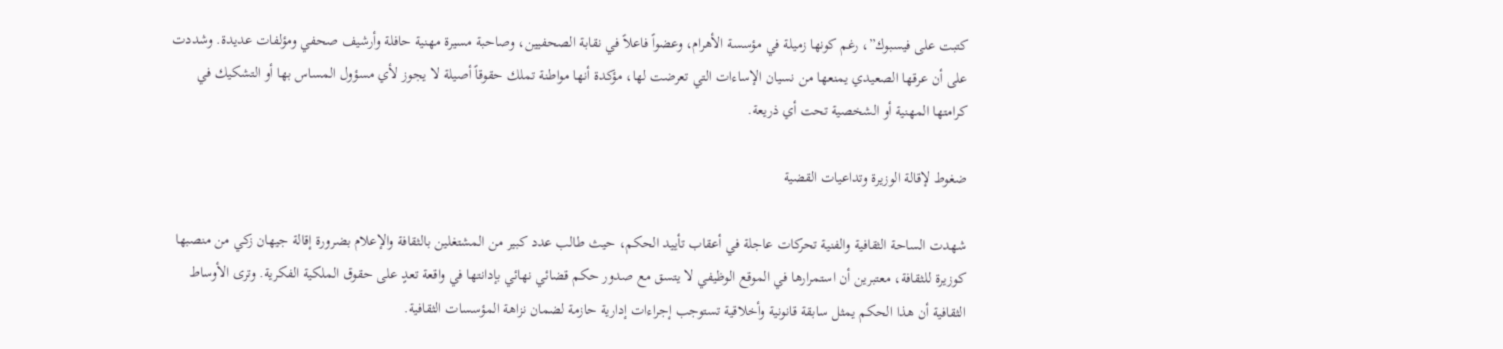كتبت على فيسبوك”، رغم كونها زميلة في مؤسسة الأهرام، وعضواً فاعلاً في نقابة الصحفيين، وصاحبة مسيرة مهنية حافلة وأرشيف صحفي ومؤلفات عديدة. وشددت على أن عرقها الصعيدي يمنعها من نسيان الإساءات التي تعرضت لها، مؤكدة أنها مواطنة تملك حقوقاً أصيلة لا يجوز لأي مسؤول المساس بها أو التشكيك في كرامتها المهنية أو الشخصية تحت أي ذريعة.

ضغوط لإقالة الوزيرة وتداعيات القضية

شهدت الساحة الثقافية والفنية تحركات عاجلة في أعقاب تأييد الحكم، حيث طالب عدد كبير من المشتغلين بالثقافة والإعلام بضرورة إقالة جيهان زكي من منصبها كوزيرة للثقافة، معتبرين أن استمرارها في الموقع الوظيفي لا يتسق مع صدور حكم قضائي نهائي بإدانتها في واقعة تعدٍ على حقوق الملكية الفكرية. وترى الأوساط الثقافية أن هذا الحكم يمثل سابقة قانونية وأخلاقية تستوجب إجراءات إدارية حازمة لضمان نزاهة المؤسسات الثقافية.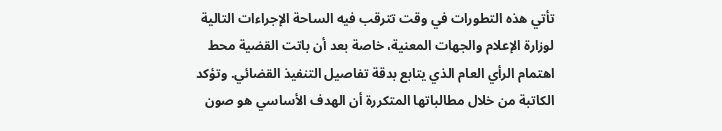تأتي هذه التطورات في وقت تترقب فيه الساحة الإجراءات التالية لوزارة الإعلام والجهات المعنية، خاصة بعد أن باتت القضية محط اهتمام الرأي العام الذي يتابع بدقة تفاصيل التنفيذ القضائي. وتؤكد الكاتبة من خلال مطالباتها المتكررة أن الهدف الأساسي هو صون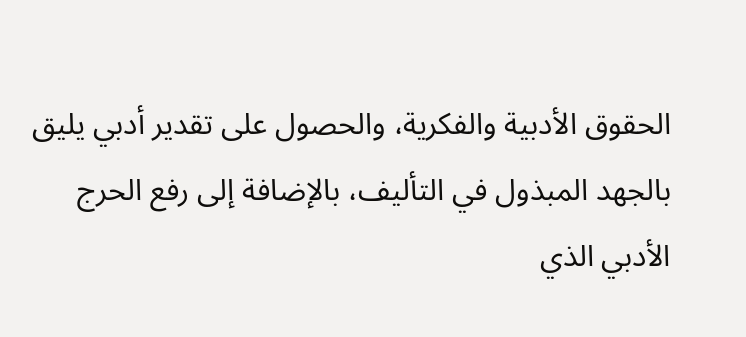الحقوق الأدبية والفكرية، والحصول على تقدير أدبي يليق بالجهد المبذول في التأليف، بالإضافة إلى رفع الحرج الأدبي الذي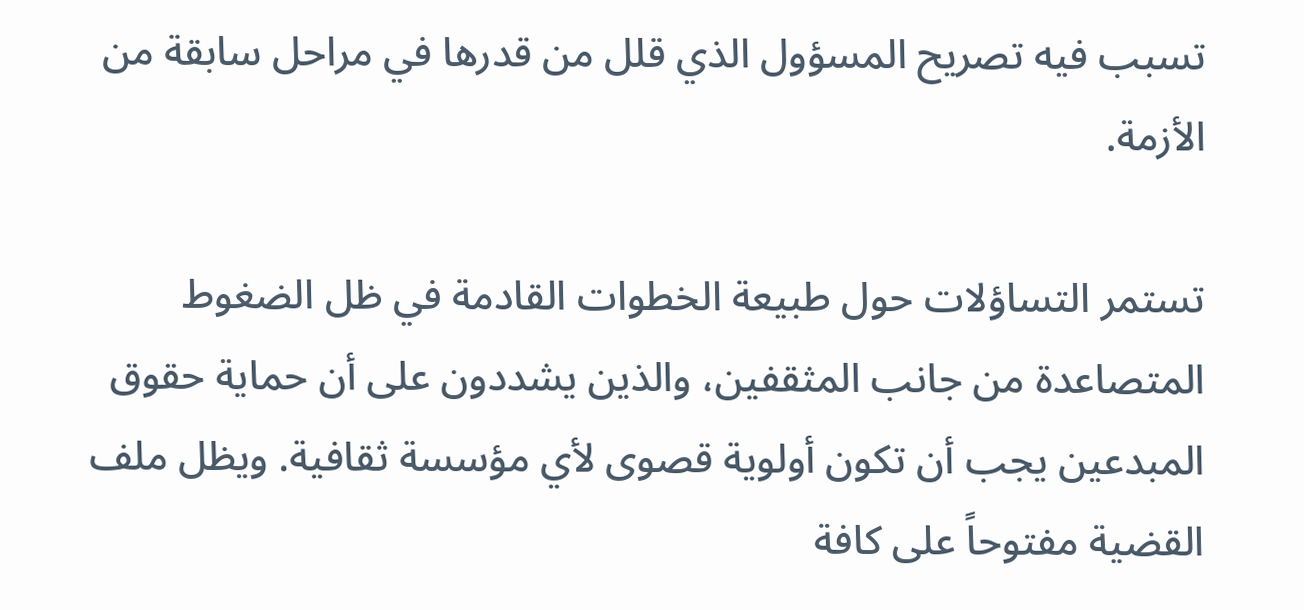تسبب فيه تصريح المسؤول الذي قلل من قدرها في مراحل سابقة من الأزمة.

تستمر التساؤلات حول طبيعة الخطوات القادمة في ظل الضغوط المتصاعدة من جانب المثقفين، والذين يشددون على أن حماية حقوق المبدعين يجب أن تكون أولوية قصوى لأي مؤسسة ثقافية. ويظل ملف القضية مفتوحاً على كافة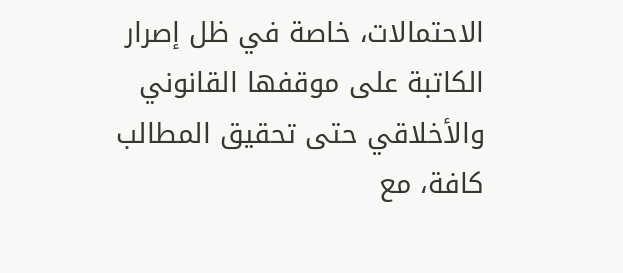الاحتمالات، خاصة في ظل إصرار الكاتبة على موقفها القانوني والأخلاقي حتى تحقيق المطالب كافة، مع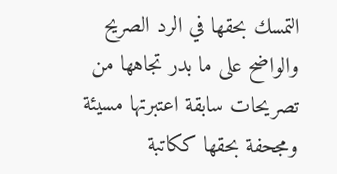التمسك بحقها في الرد الصريح والواضح على ما بدر تجاهها من تصريحات سابقة اعتبرتها مسيئة ومجحفة بحقها ككاتبة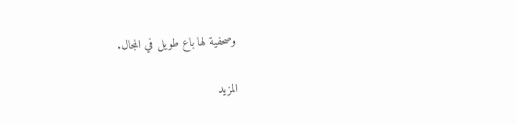وصحفية لها باع طويل في المجال.

المزيد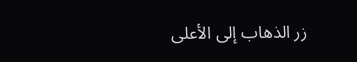زر الذهاب إلى الأعلى